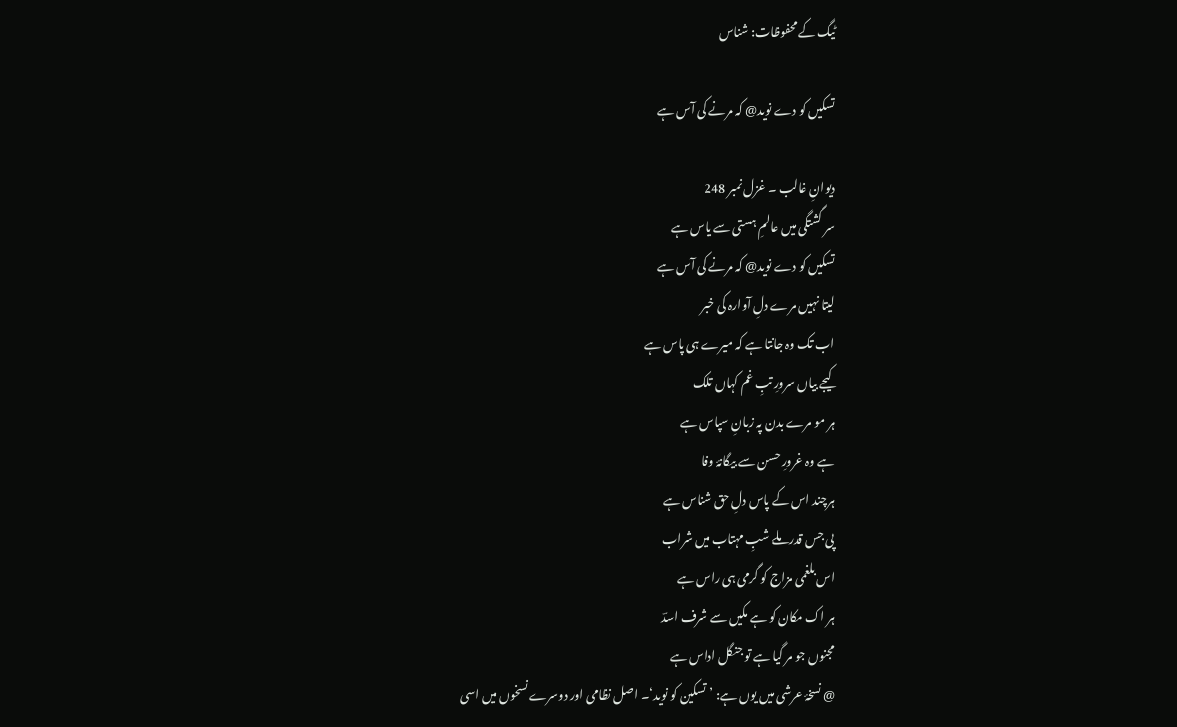ٹیگ کے محفوظات: شناس

تسکیں کو دے نوید@ کہ مرنے کی آس ہے

دیوانِ غالب ۔ غزل نمبر 248
سر گشتگی میں عالمِ ہستی سے یاس ہے
تسکیں کو دے نوید@ کہ مرنے کی آس ہے
لیتا نہیں مرے دلِ آوارہ کی خبر
اب تک وہ جانتا ہے کہ میرے ہی پاس ہے
کیجے بیاں سرورِ تبِ غم کہاں تلک
ہر مو مرے بدن پہ زبانِ سپاس ہے
ہے وہ غرورِ حسن سے بیگانۂ وفا
ہرچند اس کے پاس دلِ حق شناس ہے
پی جس قدر ملے شبِ مہتاب میں شراب
اس بلغمی مزاج کو گرمی ہی راس ہے
ہر اک مکان کو ہے مکیں سے شرف اسدؔ
مجنوں جو مر گیا ہے تو جنگل اداس ہے
@ نسخۂ عرشی میں یوں ہے: ’تسکین کو نوید‘۔ اصل نظامی اور دوسرے نسخوں میں اسی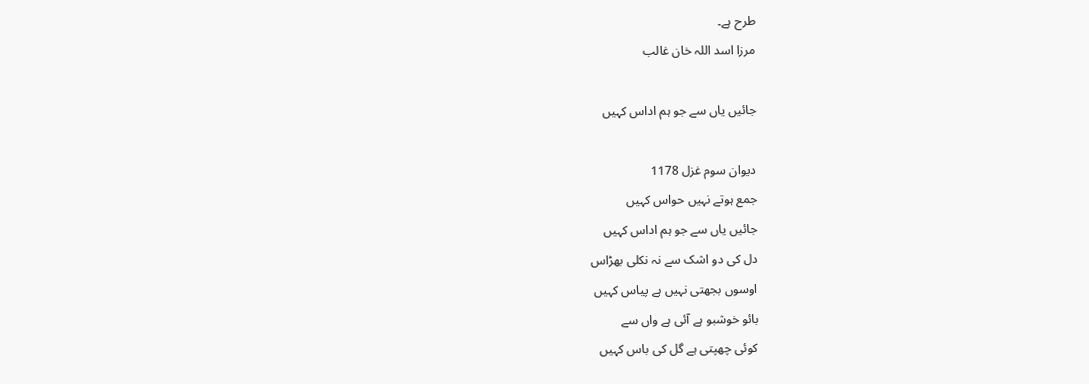طرح ہے۔
مرزا اسد اللہ خان غالب

جائیں یاں سے جو ہم اداس کہیں

دیوان سوم غزل 1178
جمع ہوتے نہیں حواس کہیں
جائیں یاں سے جو ہم اداس کہیں
دل کی دو اشک سے نہ نکلی بھڑاس
اوسوں بجھتی نہیں ہے پیاس کہیں
بائو خوشبو ہے آئی ہے واں سے
کوئی چھپتی ہے گل کی باس کہیں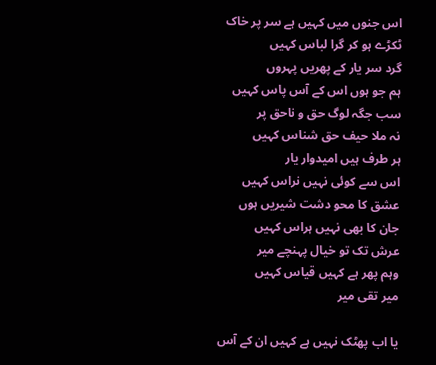اس جنوں میں کہیں ہے سر پر خاک
ٹکڑے ہو کر گرا لباس کہیں
گرد سر یار کے پھریں پہروں
ہم جو ہوں اس کے آس پاس کہیں
سب جگہ لوگ حق و ناحق پر
نہ ملا حیف حق شناس کہیں
ہر طرف ہیں امیدوار یار
اس سے کوئی نہیں نراس کہیں
عشق کا محو دشت شیریں ہوں
جان کا بھی نہیں ہراس کہیں
عرش تک تو خیال پہنچے میر
وہم پھر ہے کہیں قیاس کہیں
میر تقی میر

یا اب پھٹک نہیں ہے کہیں ان کے آس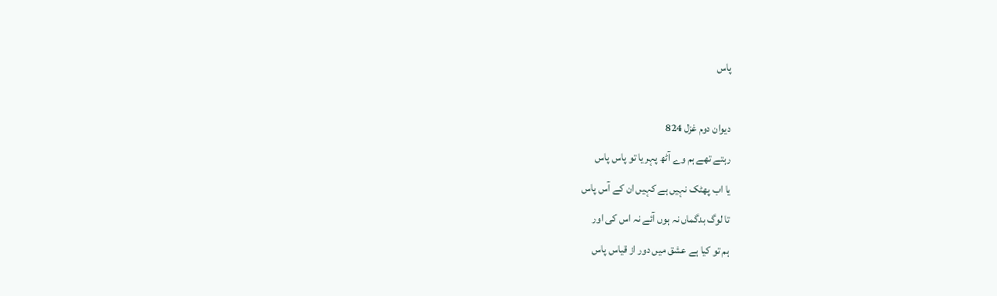پاس

دیوان دوم غزل 824
رہتے تھے ہم وے آٹھ پہر یا تو پاس پاس
یا اب پھٹک نہیں ہے کہیں ان کے آس پاس
تا لوگ بدگماں نہ ہوں آئے نہ اس کی اور
ہم تو کیا ہے عشق میں دور از قیاس پاس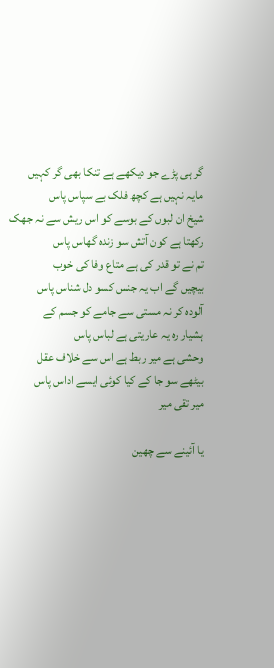گر ہی پڑے جو دیکھے ہے تنکا بھی گر کہیں
مایہ نہیں ہے کچھ فلک بے سپاس پاس
شیخ ان لبوں کے بوسے کو اس ریش سے نہ جھک
رکھتا ہے کون آتش سو زندہ گھاس پاس
تم نے تو قدر کی ہے متاع وفا کی خوب
بیچیں گے اب یہ جنس کسو دل شناس پاس
آلودہ کر نہ مستی سے جامے کو جسم کے
ہشیار رہ یہ عاریتی ہے لباس پاس
وحشی ہے میر ربط ہے اس سے خلاف عقل
بیٹھے سو جا کے کیا کوئی ایسے اداس پاس
میر تقی میر

یا آئینے سے چھین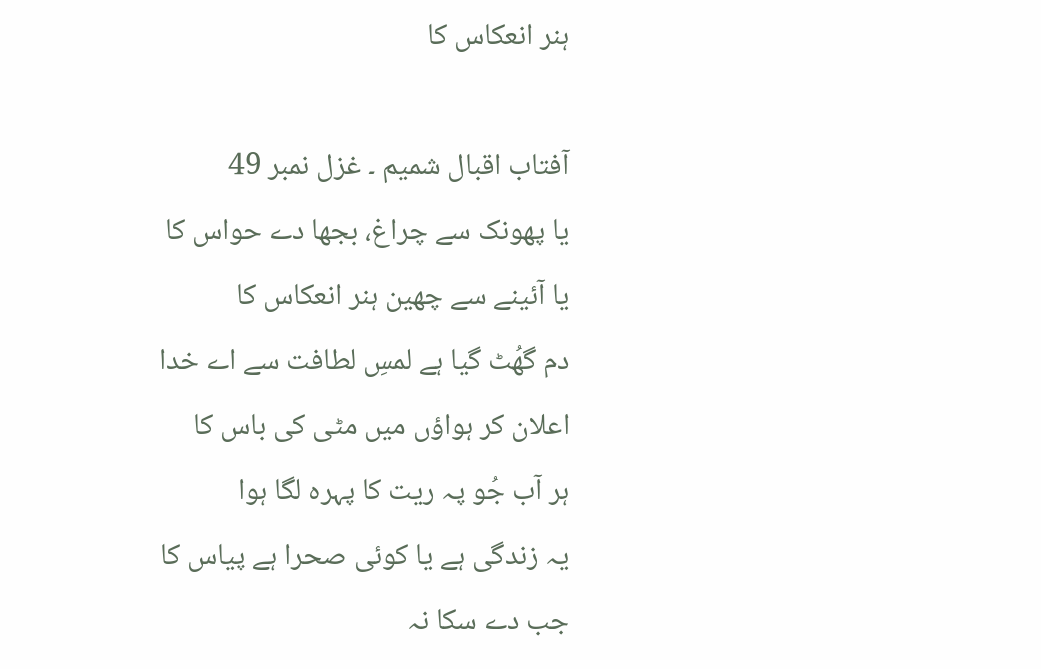ہنر انعکاس کا

آفتاب اقبال شمیم ۔ غزل نمبر 49
یا پھونک سے چراغ، بجھا دے حواس کا
یا آئینے سے چھین ہنر انعکاس کا
دم گھُٹ گیا ہے لمسِ لطافت سے اے خدا
اعلان کر ہواؤں میں مٹی کی باس کا
ہر آب جُو پہ ریت کا پہرہ لگا ہوا
یہ زندگی ہے یا کوئی صحرا ہے پیاس کا
جب دے سکا نہ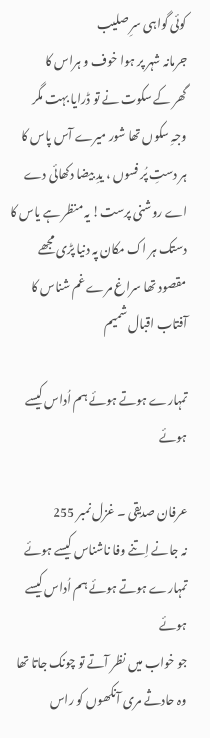کوئی گواہی سرِ صلیب
جرمانہ شہر پر ہوا خوف و ہراس کا
گھر کے سکوت نے تو ڈرایا بہت مگر
وجہِ سکوں تھا شور میرے آس پاس کا
ہر دستِ پُر فسوں ، یدِ بیضا دکھائی دے
اے روشنی پرست! یہ منظر ہے یاس کا
دستک ہر اک مکان پہ دنیا پڑی مجھے
مقصود تھا سراغ مرے غم شناس کا
آفتاب اقبال شمیم

تمہارے ہوتے ہوئے ہم اُداس کیسے ہوئے

عرفان صدیقی ۔ غزل نمبر 255
نہ جانے اِتنے وفا ناشناس کیسے ہوئے
تمہارے ہوتے ہوئے ہم اُداس کیسے ہوئے
جو خواب میں نظر آتے تو چونک جاتا تھا
وہ حادثے مری آنکھوں کو راس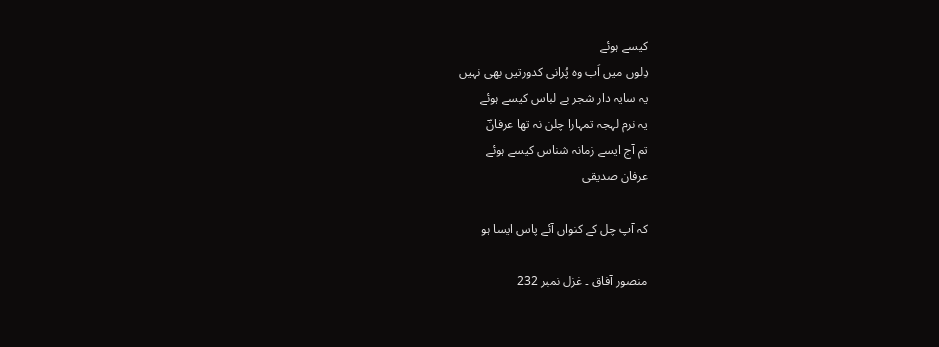کیسے ہوئے
دِلوں میں اَب وہ پُرانی کدورتیں بھی نہیں
یہ سایہ دار شجر بے لباس کیسے ہوئے
یہ نرم لہجہ تمہارا چلن نہ تھا عرفانؔ
تم آج ایسے زمانہ شناس کیسے ہوئے
عرفان صدیقی

کہ آپ چل کے کنواں آئے پاس ایسا ہو

منصور آفاق ۔ غزل نمبر 232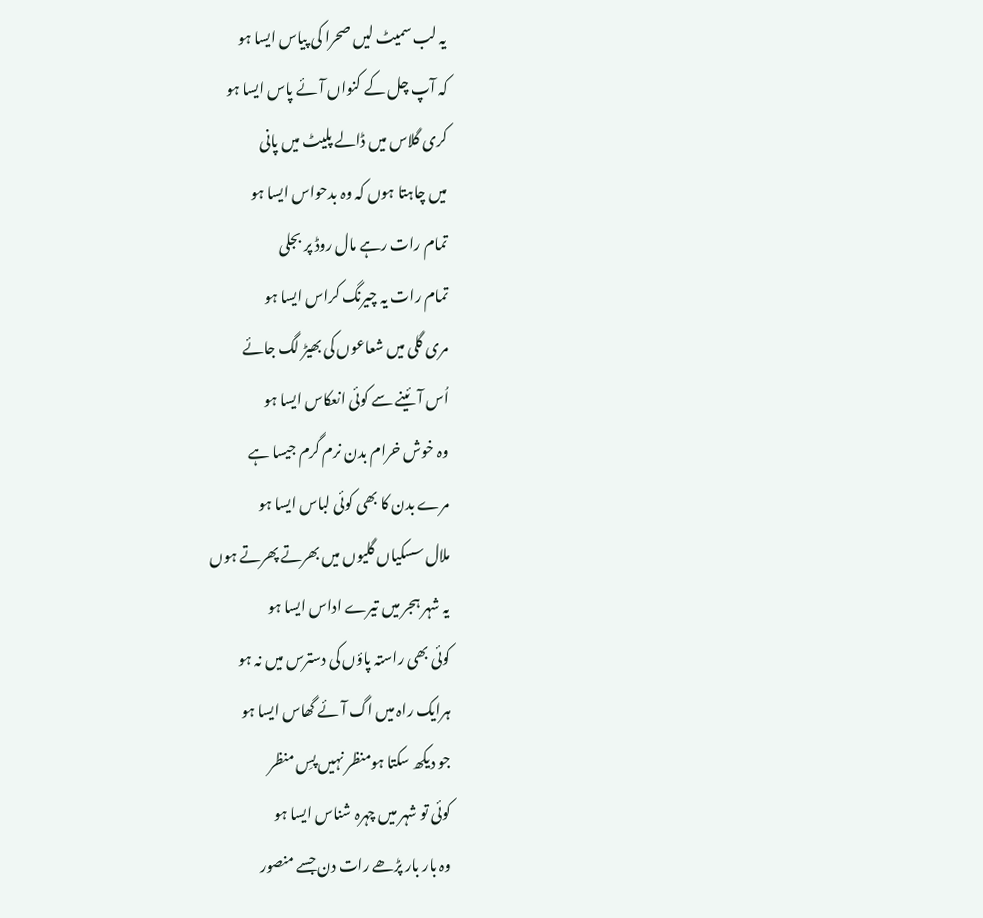یہ لب سمیٹ لیں صحرا کی پیاس ایسا ہو
کہ آپ چل کے کنواں آئے پاس ایسا ہو
کری گلاس میں ڈالے پلیٹ میں پانی
میں چاہتا ہوں کہ وہ بدحواس ایسا ہو
تمام رات رہے مال روڈ پر بجلی
تمام رات یہ چیرنگ کراس ایسا ہو
مری گلی میں شعاعوں کی بھیڑ لگ جائے
اُس آئینے سے کوئی انعکاس ایسا ہو
وہ خوش خرام بدن نرم گرم جیسا ہے
مرے بدن کا بھی کوئی لباس ایسا ہو
ملال سسکیاں گلیوں میں بھرتے پھرتے ہوں
یہ شہر ہجر میں تیرے اداس ایسا ہو
کوئی بھی راستہ پاؤں کی دسترس میں نہ ہو
ہرایک راہ میں اگ آئے گھاس ایسا ہو
جو دیکھ سکتا ہومنظر نہیں پسِ منظر
کوئی تو شہر میں چہرہ شناس ایسا ہو
وہ بار بار پڑھے رات دن جسے منصور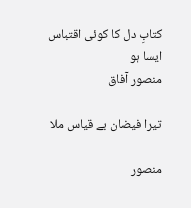کتابِ دل کا کوئی اقتباس ایسا ہو
منصور آفاق

تیرا فیضان بے قیاس ملا

منصور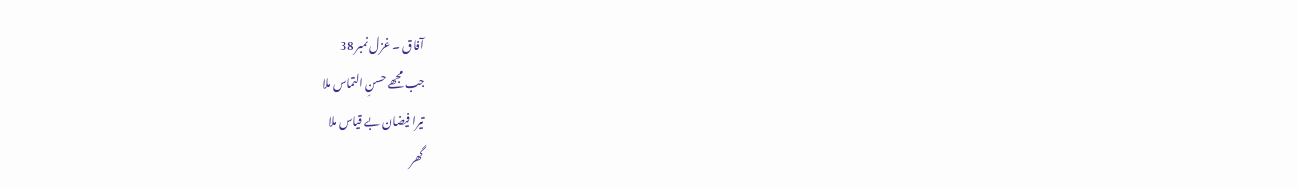آفاق ۔ غزل نمبر 38
جب مجھے حسنِ التماس ملا
تیرا فیضان بے قیاس ملا
گھر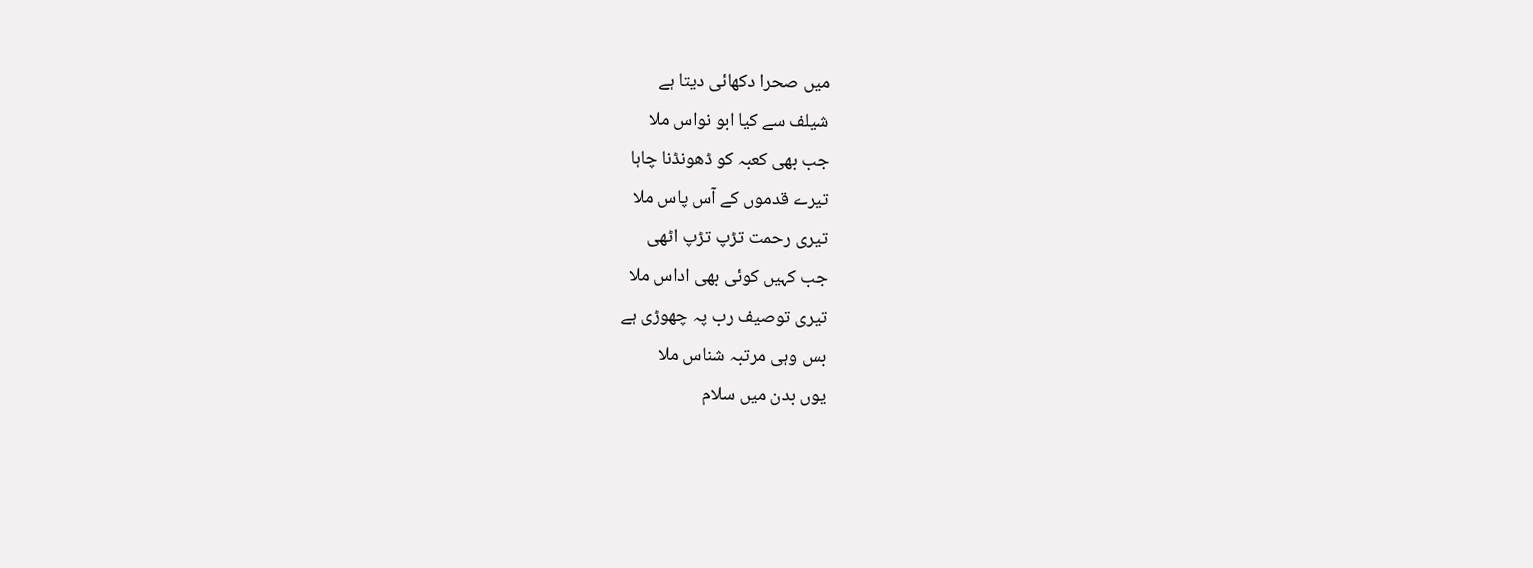میں صحرا دکھائی دیتا ہے
شیلف سے کیا ابو نواس ملا
جب بھی کعبہ کو ڈھونڈنا چاہا
تیرے قدموں کے آس پاس ملا
تیری رحمت تڑپ تڑپ اٹھی
جب کہیں کوئی بھی اداس ملا
تیری توصیف رب پہ چھوڑی ہے
بس وہی مرتبہ شناس ملا
یوں بدن میں سلام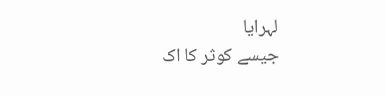لہرایا
جیسے کوثر کا اک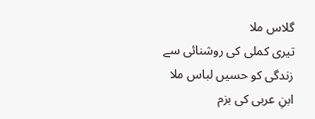گلاس ملا
تیری کملی کی روشنائی سے
زندگی کو حسیں لباس ملا
ابنِ عربی کی بزم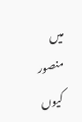میں منصور
کیوں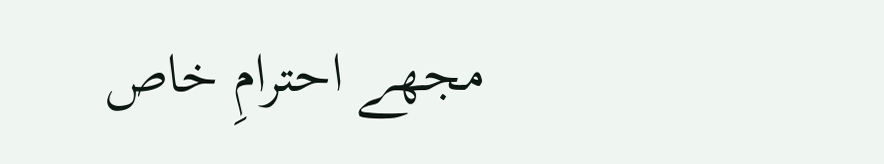مجھے احترامِ خاص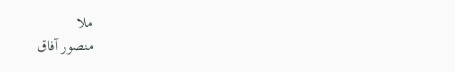ملا
منصور آفاق